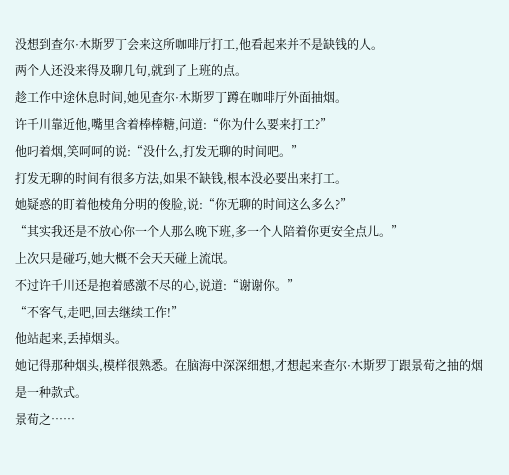没想到查尔·木斯罗丁会来这所咖啡厅打工,他看起来并不是缺钱的人。
两个人还没来得及聊几句,就到了上班的点。
趁工作中途休息时间,她见查尔·木斯罗丁蹲在咖啡厅外面抽烟。
许千川靠近他,嘴里含着棒棒糖,问道:“你为什么要来打工?”
他叼着烟,笑呵呵的说:“没什么,打发无聊的时间吧。”
打发无聊的时间有很多方法,如果不缺钱,根本没必要出来打工。
她疑惑的盯着他棱角分明的俊脸,说:“你无聊的时间这么多么?”
“其实我还是不放心你一个人那么晚下班,多一个人陪着你更安全点儿。”
上次只是碰巧,她大概不会天天碰上流氓。
不过许千川还是抱着感激不尽的心,说道:“谢谢你。”
“不客气,走吧,回去继续工作!”
他站起来,丢掉烟头。
她记得那种烟头,模样很熟悉。在脑海中深深细想,才想起来查尔·木斯罗丁跟景荀之抽的烟是一种款式。
景荀之……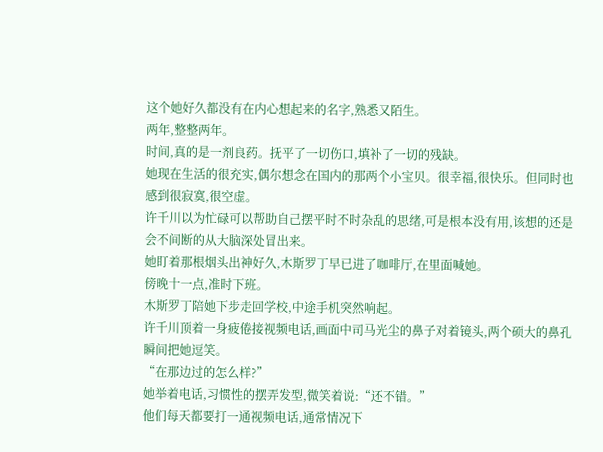这个她好久都没有在内心想起来的名字,熟悉又陌生。
两年,整整两年。
时间,真的是一剂良药。抚平了一切伤口,填补了一切的残缺。
她现在生活的很充实,偶尔想念在国内的那两个小宝贝。很幸福,很快乐。但同时也感到很寂寞,很空虚。
许千川以为忙碌可以帮助自己摆平时不时杂乱的思绪,可是根本没有用,该想的还是会不间断的从大脑深处冒出来。
她盯着那根烟头出神好久,木斯罗丁早已进了咖啡厅,在里面喊她。
傍晚十一点,准时下班。
木斯罗丁陪她下步走回学校,中途手机突然响起。
许千川顶着一身疲倦接视频电话,画面中司马光尘的鼻子对着镜头,两个硕大的鼻孔瞬间把她逗笑。
“在那边过的怎么样?”
她举着电话,习惯性的摆弄发型,微笑着说:“还不错。”
他们每天都要打一通视频电话,通常情况下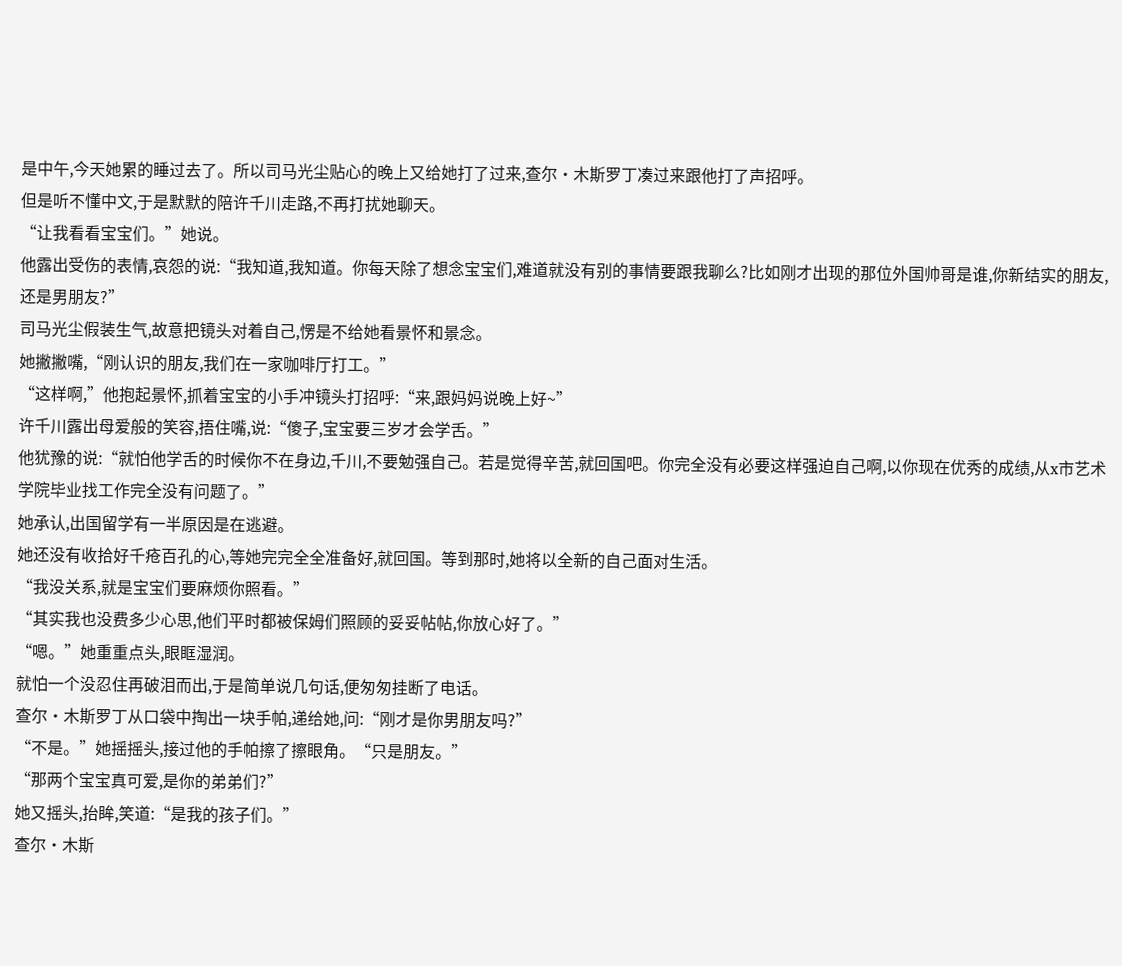是中午,今天她累的睡过去了。所以司马光尘贴心的晚上又给她打了过来,查尔·木斯罗丁凑过来跟他打了声招呼。
但是听不懂中文,于是默默的陪许千川走路,不再打扰她聊天。
“让我看看宝宝们。”她说。
他露出受伤的表情,哀怨的说:“我知道,我知道。你每天除了想念宝宝们,难道就没有别的事情要跟我聊么?比如刚才出现的那位外国帅哥是谁,你新结实的朋友,还是男朋友?”
司马光尘假装生气,故意把镜头对着自己,愣是不给她看景怀和景念。
她撇撇嘴,“刚认识的朋友,我们在一家咖啡厅打工。”
“这样啊,”他抱起景怀,抓着宝宝的小手冲镜头打招呼:“来,跟妈妈说晚上好~”
许千川露出母爱般的笑容,捂住嘴,说:“傻子,宝宝要三岁才会学舌。”
他犹豫的说:“就怕他学舌的时候你不在身边,千川,不要勉强自己。若是觉得辛苦,就回国吧。你完全没有必要这样强迫自己啊,以你现在优秀的成绩,从x市艺术学院毕业找工作完全没有问题了。”
她承认,出国留学有一半原因是在逃避。
她还没有收拾好千疮百孔的心,等她完完全全准备好,就回国。等到那时,她将以全新的自己面对生活。
“我没关系,就是宝宝们要麻烦你照看。”
“其实我也没费多少心思,他们平时都被保姆们照顾的妥妥帖帖,你放心好了。”
“嗯。”她重重点头,眼眶湿润。
就怕一个没忍住再破泪而出,于是简单说几句话,便匆匆挂断了电话。
查尔·木斯罗丁从口袋中掏出一块手帕,递给她,问:“刚才是你男朋友吗?”
“不是。”她摇摇头,接过他的手帕擦了擦眼角。“只是朋友。”
“那两个宝宝真可爱,是你的弟弟们?”
她又摇头,抬眸,笑道:“是我的孩子们。”
查尔·木斯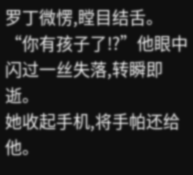罗丁微愣,瞠目结舌。
“你有孩子了!?”他眼中闪过一丝失落,转瞬即逝。
她收起手机,将手帕还给他。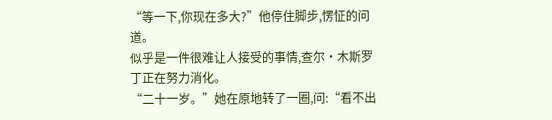“等一下,你现在多大?”他停住脚步,愣怔的问道。
似乎是一件很难让人接受的事情,查尔·木斯罗丁正在努力消化。
“二十一岁。”她在原地转了一圈,问:“看不出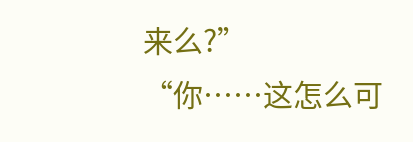来么?”
“你……这怎么可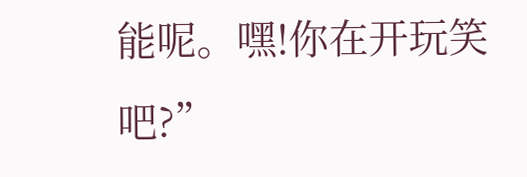能呢。嘿!你在开玩笑吧?”